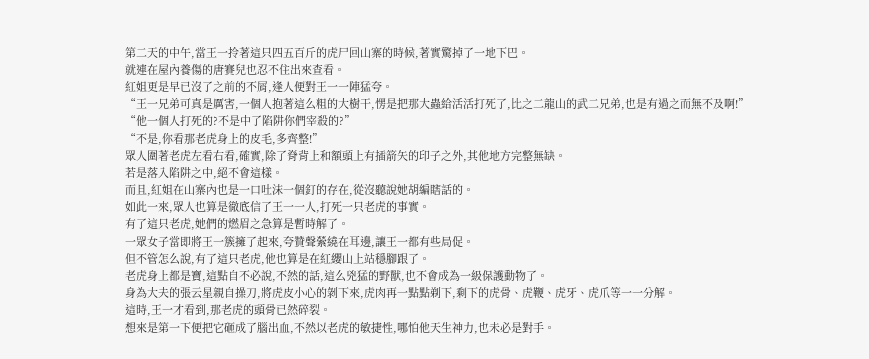第二天的中午,當王一拎著這只四五百斤的虎尸回山寨的時候,著實驚掉了一地下巴。
就連在屋內養傷的唐賽兒也忍不住出來查看。
紅姐更是早已沒了之前的不屑,逢人便對王一一陣猛夸。
“王一兄弟可真是厲害,一個人抱著這么粗的大樹干,愣是把那大蟲給活活打死了,比之二龍山的武二兄弟,也是有過之而無不及啊!”
“他一個人打死的?不是中了陷阱你們宰殺的?”
“不是,你看那老虎身上的皮毛,多齊整!”
眾人圍著老虎左看右看,確實,除了脊背上和額頭上有插箭矢的印子之外,其他地方完整無缺。
若是落入陷阱之中,絕不會這樣。
而且,紅姐在山寨內也是一口吐沫一個釘的存在,從沒聽說她胡編瞎話的。
如此一來,眾人也算是徹底信了王一一人,打死一只老虎的事實。
有了這只老虎,她們的燃眉之急算是暫時解了。
一眾女子當即將王一簇擁了起來,夸贊聲縈繞在耳邊,讓王一都有些局促。
但不管怎么說,有了這只老虎,他也算是在紅纓山上站穩腳跟了。
老虎身上都是寶,這點自不必說,不然的話,這么兇猛的野獸,也不會成為一級保護動物了。
身為大夫的張云星親自操刀,將虎皮小心的剝下來,虎肉再一點點剃下,剩下的虎骨、虎鞭、虎牙、虎爪等一一分解。
這時,王一才看到,那老虎的頭骨已然碎裂。
想來是第一下便把它砸成了腦出血,不然以老虎的敏捷性,哪怕他天生神力,也未必是對手。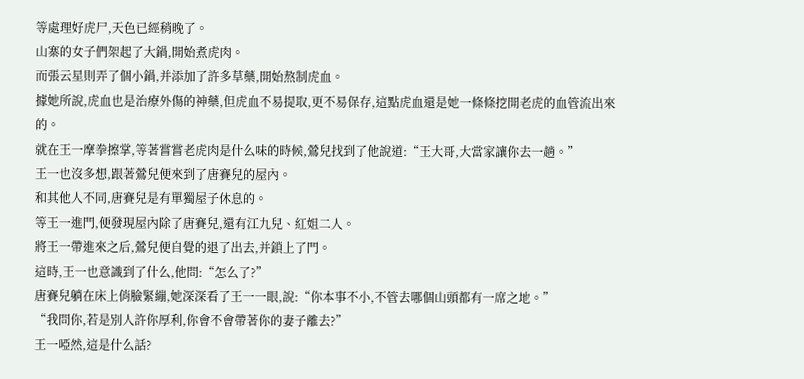等處理好虎尸,天色已經稍晚了。
山寨的女子們架起了大鍋,開始煮虎肉。
而張云星則弄了個小鍋,并添加了許多草藥,開始熬制虎血。
據她所說,虎血也是治療外傷的神藥,但虎血不易提取,更不易保存,這點虎血還是她一條條挖開老虎的血管流出來的。
就在王一摩拳擦掌,等著嘗嘗老虎肉是什么味的時候,鶯兒找到了他說道:“王大哥,大當家讓你去一趟。”
王一也沒多想,跟著鶯兒便來到了唐賽兒的屋內。
和其他人不同,唐賽兒是有單獨屋子休息的。
等王一進門,便發現屋內除了唐賽兒,還有江九兒、紅姐二人。
將王一帶進來之后,鶯兒便自覺的退了出去,并鎖上了門。
這時,王一也意識到了什么,他問:“怎么了?”
唐賽兒躺在床上俏臉緊繃,她深深看了王一一眼,說:“你本事不小,不管去哪個山頭都有一席之地。”
“我問你,若是別人許你厚利,你會不會帶著你的妻子離去?”
王一啞然,這是什么話?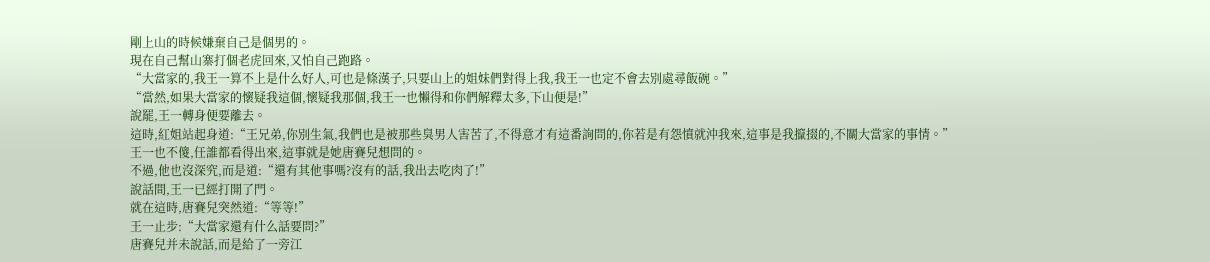剛上山的時候嫌棄自己是個男的。
現在自己幫山寨打個老虎回來,又怕自己跑路。
“大當家的,我王一算不上是什么好人,可也是條漢子,只要山上的姐妹們對得上我,我王一也定不會去別處尋飯碗。”
“當然,如果大當家的懷疑我這個,懷疑我那個,我王一也懶得和你們解釋太多,下山便是!”
說罷,王一轉身便要離去。
這時,紅姐站起身道:“王兄弟,你別生氣,我們也是被那些臭男人害苦了,不得意才有這番詢問的,你若是有怨憤就沖我來,這事是我攛掇的,不關大當家的事情。”
王一也不傻,任誰都看得出來,這事就是她唐賽兒想問的。
不過,他也沒深究,而是道:“還有其他事嗎?沒有的話,我出去吃肉了!”
說話間,王一已經打開了門。
就在這時,唐賽兒突然道:“等等!”
王一止步:“大當家還有什么話要問?”
唐賽兒并未說話,而是給了一旁江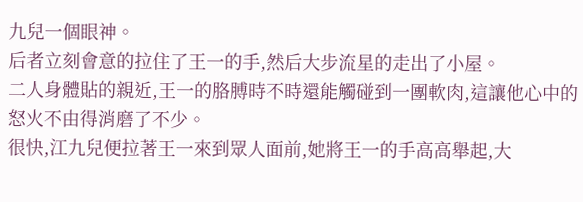九兒一個眼神。
后者立刻會意的拉住了王一的手,然后大步流星的走出了小屋。
二人身體貼的親近,王一的胳膊時不時還能觸碰到一團軟肉,這讓他心中的怒火不由得消磨了不少。
很快,江九兒便拉著王一來到眾人面前,她將王一的手高高舉起,大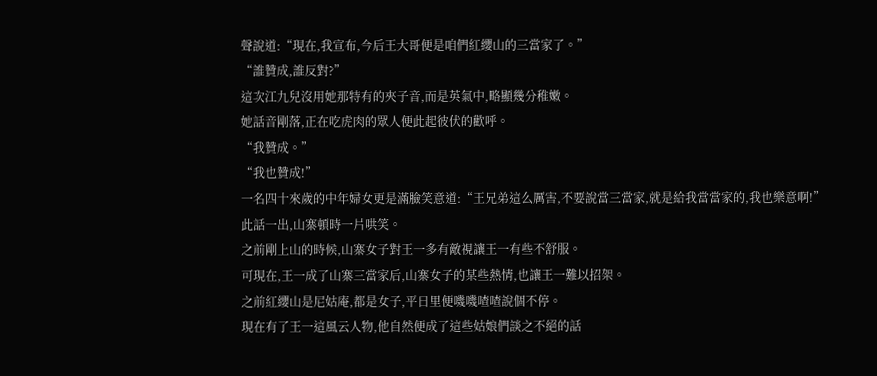聲說道:“現在,我宣布,今后王大哥便是咱們紅纓山的三當家了。”
“誰贊成,誰反對?”
這次江九兒沒用她那特有的夾子音,而是英氣中,略顯幾分稚嫩。
她話音剛落,正在吃虎肉的眾人便此起彼伏的歡呼。
“我贊成。”
“我也贊成!”
一名四十來歲的中年婦女更是滿臉笑意道:“王兄弟這么厲害,不要說當三當家,就是給我當當家的,我也樂意啊!”
此話一出,山寨頓時一片哄笑。
之前剛上山的時候,山寨女子對王一多有敵視讓王一有些不舒服。
可現在,王一成了山寨三當家后,山寨女子的某些熱情,也讓王一難以招架。
之前紅纓山是尼姑庵,都是女子,平日里便嘰嘰喳喳說個不停。
現在有了王一這風云人物,他自然便成了這些姑娘們談之不絕的話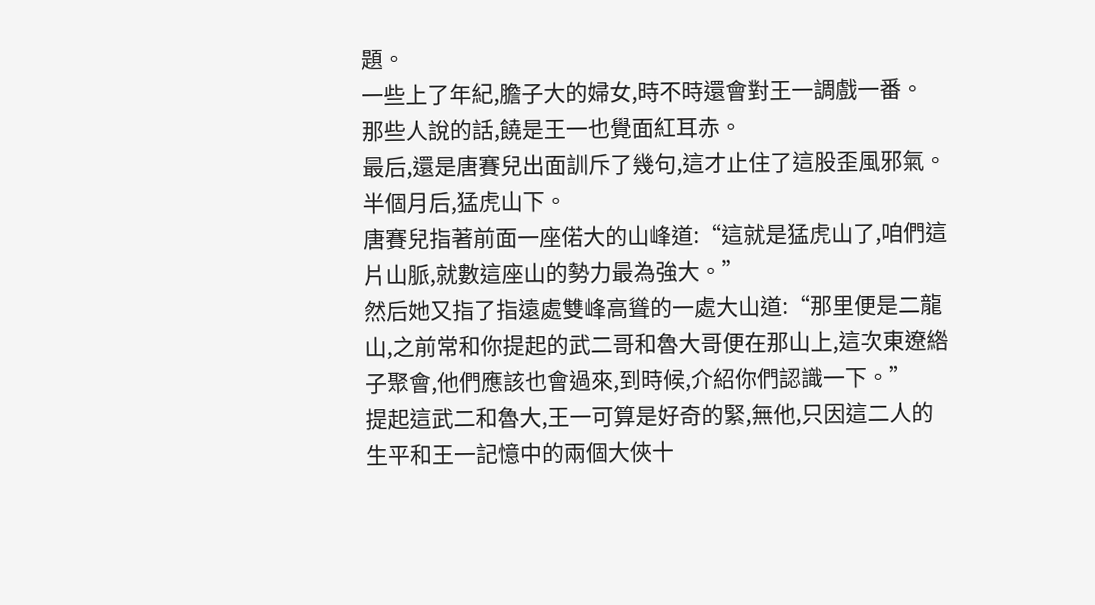題。
一些上了年紀,膽子大的婦女,時不時還會對王一調戲一番。
那些人說的話,饒是王一也覺面紅耳赤。
最后,還是唐賽兒出面訓斥了幾句,這才止住了這股歪風邪氣。
半個月后,猛虎山下。
唐賽兒指著前面一座偌大的山峰道:“這就是猛虎山了,咱們這片山脈,就數這座山的勢力最為強大。”
然后她又指了指遠處雙峰高聳的一處大山道:“那里便是二龍山,之前常和你提起的武二哥和魯大哥便在那山上,這次東遼綹子聚會,他們應該也會過來,到時候,介紹你們認識一下。”
提起這武二和魯大,王一可算是好奇的緊,無他,只因這二人的生平和王一記憶中的兩個大俠十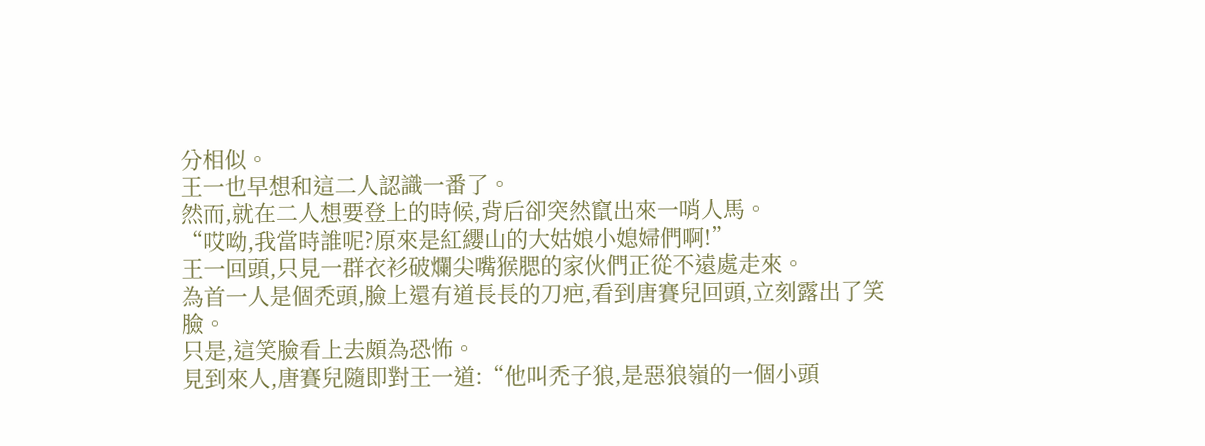分相似。
王一也早想和這二人認識一番了。
然而,就在二人想要登上的時候,背后卻突然竄出來一哨人馬。
“哎呦,我當時誰呢?原來是紅纓山的大姑娘小媳婦們啊!”
王一回頭,只見一群衣衫破爛尖嘴猴腮的家伙們正從不遠處走來。
為首一人是個禿頭,臉上還有道長長的刀疤,看到唐賽兒回頭,立刻露出了笑臉。
只是,這笑臉看上去頗為恐怖。
見到來人,唐賽兒隨即對王一道:“他叫禿子狼,是惡狼嶺的一個小頭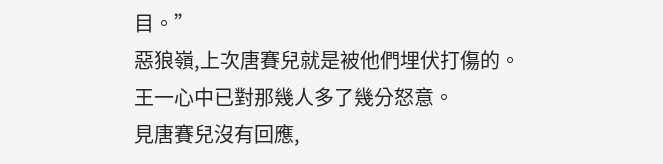目。”
惡狼嶺,上次唐賽兒就是被他們埋伏打傷的。
王一心中已對那幾人多了幾分怒意。
見唐賽兒沒有回應,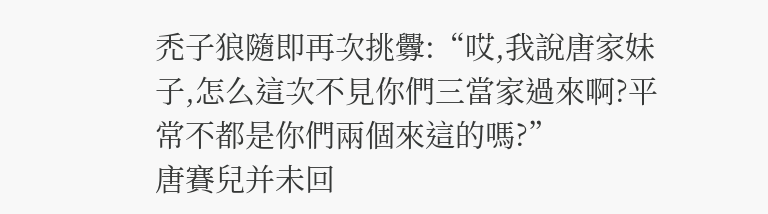禿子狼隨即再次挑釁:“哎,我說唐家妹子,怎么這次不見你們三當家過來啊?平常不都是你們兩個來這的嗎?”
唐賽兒并未回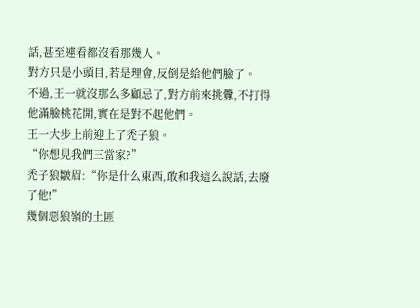話,甚至連看都沒看那幾人。
對方只是小頭目,若是理會,反倒是給他們臉了。
不過,王一就沒那么多顧忌了,對方前來挑釁,不打得他滿臉桃花開,實在是對不起他們。
王一大步上前迎上了禿子狼。
“你想見我們三當家?”
禿子狼皺眉:“你是什么東西,敢和我這么說話,去廢了他!”
幾個惡狼嶺的土匪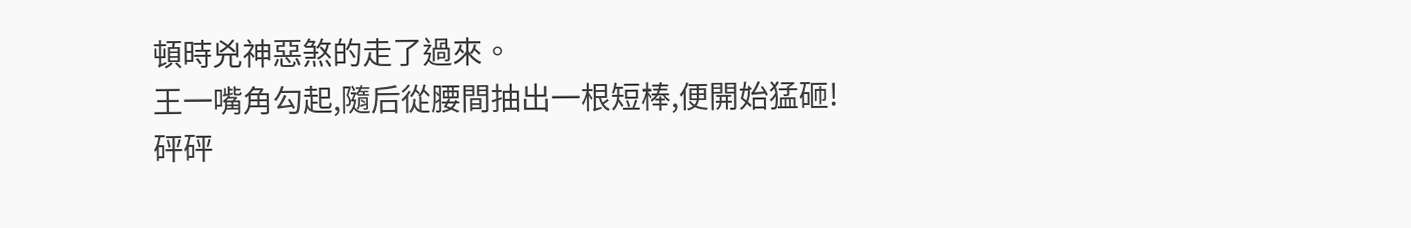頓時兇神惡煞的走了過來。
王一嘴角勾起,隨后從腰間抽出一根短棒,便開始猛砸!
砰砰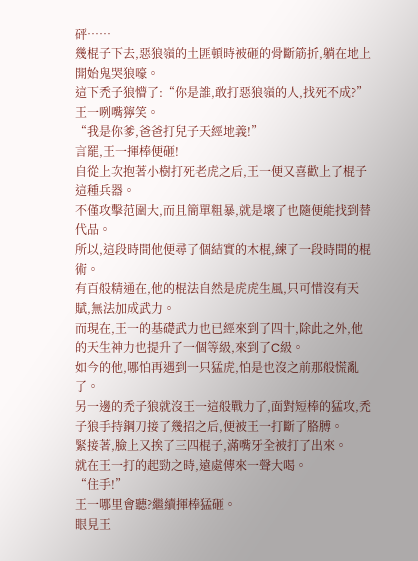砰……
幾棍子下去,惡狼嶺的土匪頓時被砸的骨斷筋折,躺在地上開始鬼哭狼嚎。
這下禿子狼懵了:“你是誰,敢打惡狼嶺的人,找死不成?”
王一咧嘴獰笑。
“我是你爹,爸爸打兒子天經地義!”
言罷,王一揮棒便砸!
自從上次抱著小樹打死老虎之后,王一便又喜歡上了棍子這種兵器。
不僅攻擊范圍大,而且簡單粗暴,就是壞了也隨便能找到替代品。
所以,這段時間他便尋了個結實的木棍,練了一段時間的棍術。
有百般精通在,他的棍法自然是虎虎生風,只可惜沒有天賦,無法加成武力。
而現在,王一的基礎武力也已經來到了四十,除此之外,他的天生神力也提升了一個等級,來到了C級。
如今的他,哪怕再遇到一只猛虎,怕是也沒之前那般慌亂了。
另一邊的禿子狼就沒王一這般戰力了,面對短棒的猛攻,禿子狼手持鋼刀接了幾招之后,便被王一打斷了胳膊。
緊接著,臉上又挨了三四棍子,滿嘴牙全被打了出來。
就在王一打的起勁之時,遠處傳來一聲大喝。
“住手!”
王一哪里會聽?繼續揮棒猛砸。
眼見王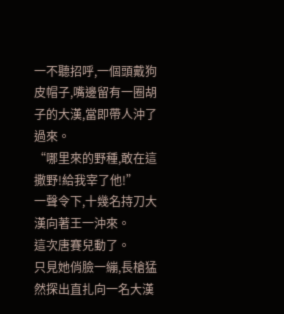一不聽招呼,一個頭戴狗皮帽子,嘴邊留有一圈胡子的大漢,當即帶人沖了過來。
“哪里來的野種,敢在這撒野!給我宰了他!”
一聲令下,十幾名持刀大漢向著王一沖來。
這次唐賽兒動了。
只見她俏臉一繃,長槍猛然探出直扎向一名大漢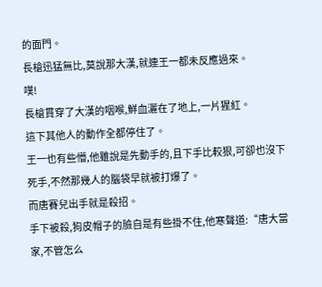的面門。
長槍迅猛無比,莫說那大漢,就連王一都未反應過來。
噗!
長槍貫穿了大漢的咽喉,鮮血灑在了地上,一片猩紅。
這下其他人的動作全都停住了。
王一也有些懵,他雖說是先動手的,且下手比較狠,可卻也沒下死手,不然那幾人的腦袋早就被打爆了。
而唐賽兒出手就是殺招。
手下被殺,狗皮帽子的臉自是有些掛不住,他寒聲道:“唐大當家,不管怎么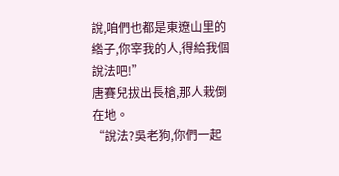說,咱們也都是東遼山里的綹子,你宰我的人,得給我個說法吧!”
唐賽兒拔出長槍,那人栽倒在地。
“說法?吳老狗,你們一起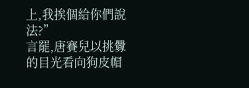上,我挨個給你們說法?”
言罷,唐賽兒以挑釁的目光看向狗皮帽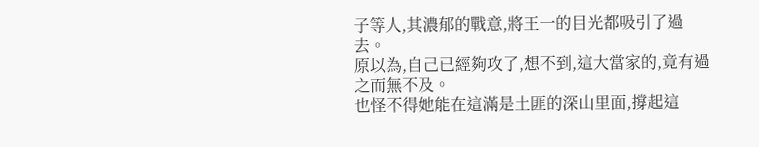子等人,其濃郁的戰意,將王一的目光都吸引了過去。
原以為,自己已經夠攻了,想不到,這大當家的,竟有過之而無不及。
也怪不得她能在這滿是土匪的深山里面,撐起這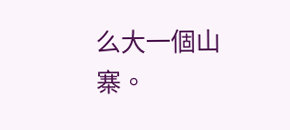么大一個山寨。